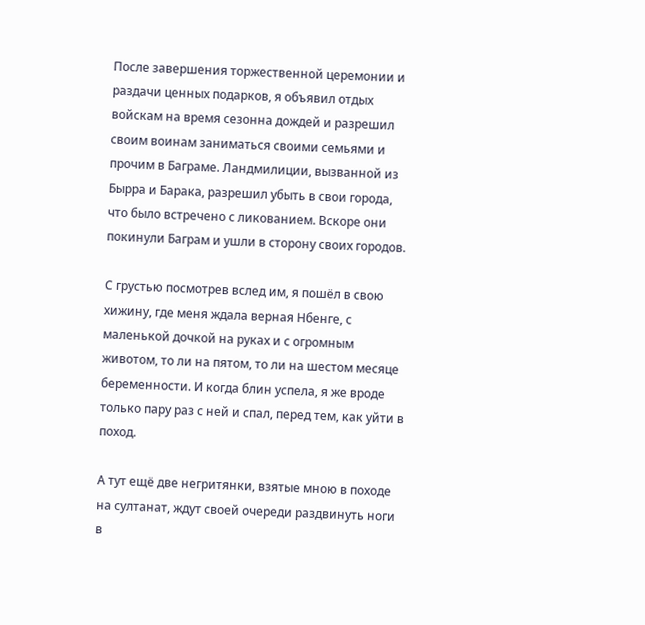После завершения торжественной церемонии и раздачи ценных подарков, я объявил отдых войскам на время сезонна дождей и разрешил своим воинам заниматься своими семьями и прочим в Баграме. Ландмилиции, вызванной из Бырра и Барака, разрешил убыть в свои города, что было встречено с ликованием. Вскоре они покинули Баграм и ушли в сторону своих городов.

С грустью посмотрев вслед им, я пошёл в свою хижину, где меня ждала верная Нбенге, с маленькой дочкой на руках и с огромным животом, то ли на пятом, то ли на шестом месяце беременности. И когда блин успела, я же вроде только пару раз с ней и спал, перед тем, как уйти в поход.

А тут ещё две негритянки, взятые мною в походе на султанат, ждут своей очереди раздвинуть ноги в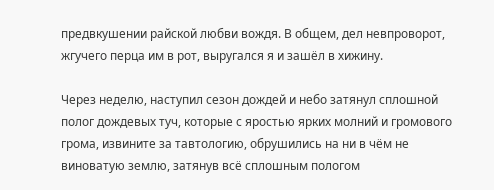предвкушении райской любви вождя. В общем, дел невпроворот, жгучего перца им в рот, выругался я и зашёл в хижину.

Через неделю, наступил сезон дождей и небо затянул сплошной полог дождевых туч, которые с яростью ярких молний и громового грома, извините за тавтологию, обрушились на ни в чём не виноватую землю, затянув всё сплошным пологом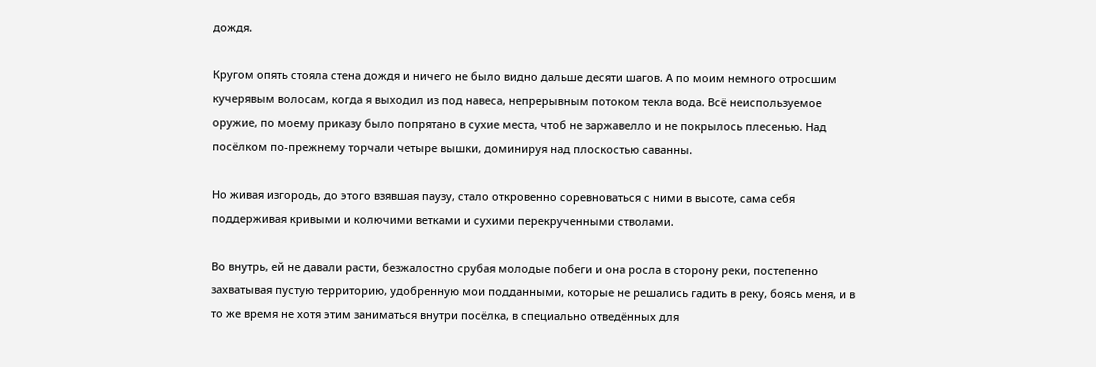дождя.

Кругом опять стояла стена дождя и ничего не было видно дальше десяти шагов. А по моим немного отросшим кучерявым волосам, когда я выходил из под навеса, непрерывным потоком текла вода. Всё неиспользуемое оружие, по моему приказу было попрятано в сухие места, чтоб не заржавелло и не покрылось плесенью. Над посёлком по-прежнему торчали четыре вышки, доминируя над плоскостью саванны.

Но живая изгородь, до этого взявшая паузу, стало откровенно соревноваться с ними в высоте, сама себя поддерживая кривыми и колючими ветками и сухими перекрученными стволами.

Во внутрь, ей не давали расти, безжалостно срубая молодые побеги и она росла в сторону реки, постепенно захватывая пустую территорию, удобренную мои подданными, которые не решались гадить в реку, боясь меня, и в то же время не хотя этим заниматься внутри посёлка, в специально отведённых для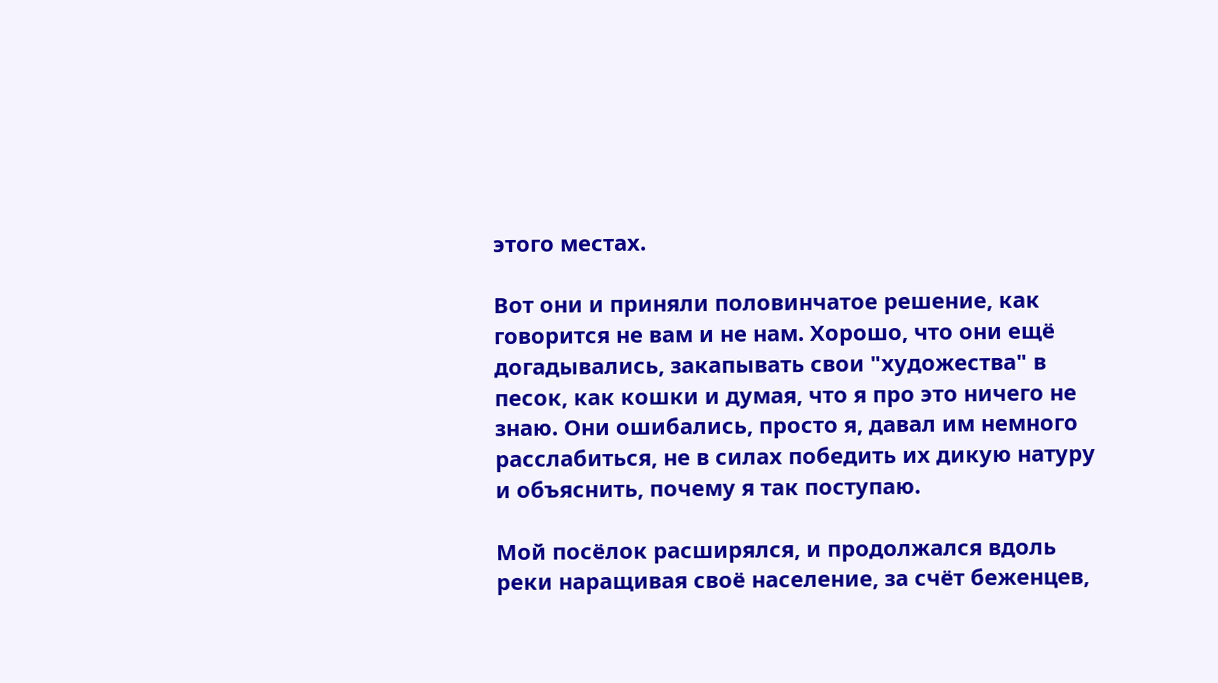этого местах.

Вот они и приняли половинчатое решение, как говорится не вам и не нам. Хорошо, что они ещё догадывались, закапывать свои "художества" в песок, как кошки и думая, что я про это ничего не знаю. Они ошибались, просто я, давал им немного расслабиться, не в силах победить их дикую натуру и объяснить, почему я так поступаю.

Мой посёлок расширялся, и продолжался вдоль реки наращивая своё население, за счёт беженцев,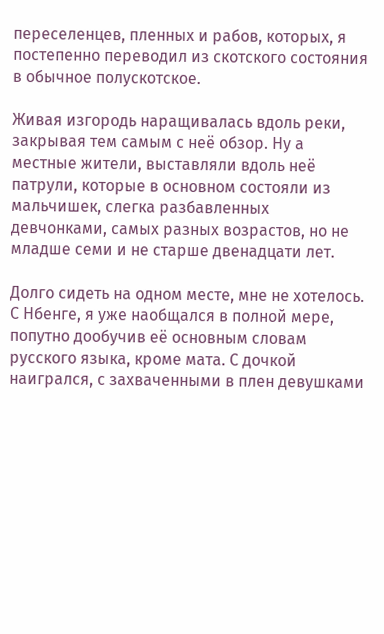переселенцев, пленных и рабов, которых, я постепенно переводил из скотского состояния в обычное полускотское.

Живая изгородь наращивалась вдоль реки, закрывая тем самым с неё обзор. Ну а местные жители, выставляли вдоль неё патрули, которые в основном состояли из мальчишек, слегка разбавленных девчонками, самых разных возрастов, но не младше семи и не старше двенадцати лет.

Долго сидеть на одном месте, мне не хотелось. С Нбенге, я уже наобщался в полной мере, попутно дообучив её основным словам русского языка, кроме мата. С дочкой наигрался, с захваченными в плен девушками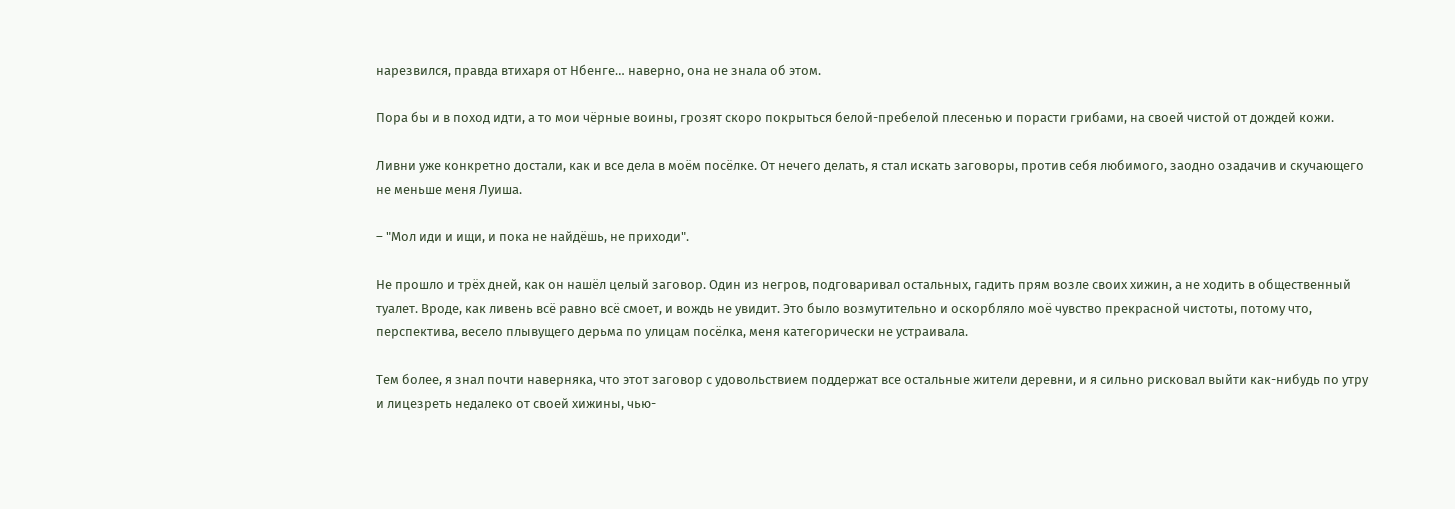нарезвился, правда втихаря от Нбенге… наверно, она не знала об этом.

Пора бы и в поход идти, а то мои чёрные воины, грозят скоро покрыться белой-пребелой плесенью и порасти грибами, на своей чистой от дождей кожи.

Ливни уже конкретно достали, как и все дела в моём посёлке. От нечего делать, я стал искать заговоры, против себя любимого, заодно озадачив и скучающего не меньше меня Луиша.

– "Мол иди и ищи, и пока не найдёшь, не приходи".

Не прошло и трёх дней, как он нашёл целый заговор. Один из негров, подговаривал остальных, гадить прям возле своих хижин, а не ходить в общественный туалет. Вроде, как ливень всё равно всё смоет, и вождь не увидит. Это было возмутительно и оскорбляло моё чувство прекрасной чистоты, потому что, перспектива, весело плывущего дерьма по улицам посёлка, меня категорически не устраивала.

Тем более, я знал почти наверняка, что этот заговор с удовольствием поддержат все остальные жители деревни, и я сильно рисковал выйти как-нибудь по утру и лицезреть недалеко от своей хижины, чью-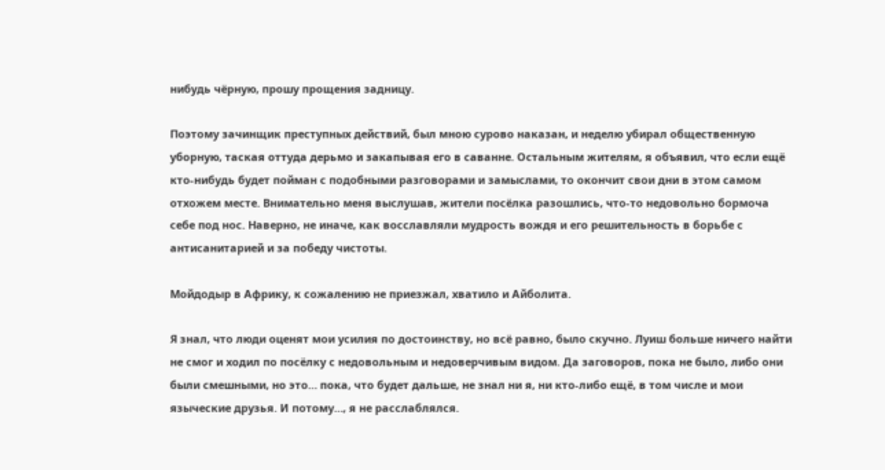нибудь чёрную, прошу прощения задницу.

Поэтому зачинщик преступных действий, был мною сурово наказан, и неделю убирал общественную уборную, таская оттуда дерьмо и закапывая его в саванне. Остальным жителям, я объявил, что если ещё кто-нибудь будет пойман с подобными разговорами и замыслами, то окончит свои дни в этом самом отхожем месте. Внимательно меня выслушав, жители посёлка разошлись, что-то недовольно бормоча себе под нос. Наверно, не иначе, как восславляли мудрость вождя и его решительность в борьбе с антисанитарией и за победу чистоты.

Мойдодыр в Африку, к сожалению не приезжал, хватило и Айболита.

Я знал, что люди оценят мои усилия по достоинству, но всё равно, было скучно. Луиш больше ничего найти не смог и ходил по посёлку с недовольным и недоверчивым видом. Да заговоров, пока не было, либо они были смешными, но это… пока, что будет дальше, не знал ни я, ни кто-либо ещё, в том числе и мои языческие друзья. И потому…, я не расслаблялся.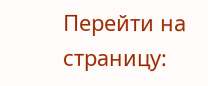Перейти на страницу: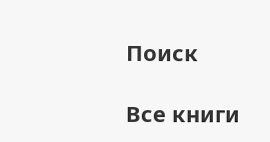Поиск

Все книги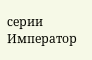серии Император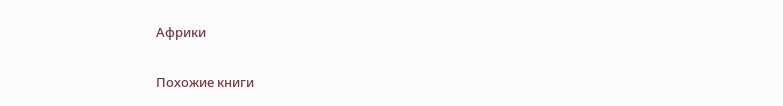Африки

Похожие книги